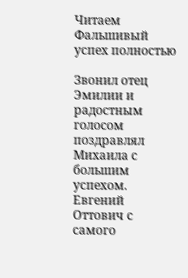Читаем Фальшивый успех полностью

Звонил отец Эмилии и радостным голосом поздравлял Михаила с большим успехом. Евгений Оттович с самого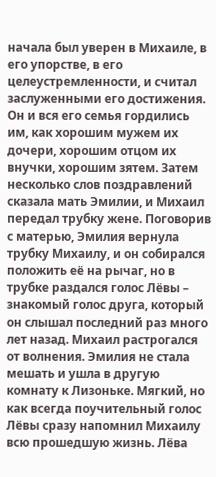начала был уверен в Михаиле, в его упорстве, в его целеустремленности, и считал заслуженными его достижения. Он и вся его семья гордились им, как хорошим мужем их дочери, хорошим отцом их внучки, хорошим зятем. Затем несколько слов поздравлений сказала мать Эмилии, и Михаил передал трубку жене. Поговорив с матерью, Эмилия вернула трубку Михаилу, и он собирался положить её на рычаг, но в трубке раздался голос Лёвы – знакомый голос друга, который он слышал последний раз много лет назад. Михаил растрогался от волнения. Эмилия не стала мешать и ушла в другую комнату к Лизоньке. Мягкий, но как всегда поучительный голос Лёвы сразу напомнил Михаилу всю прошедшую жизнь. Лёва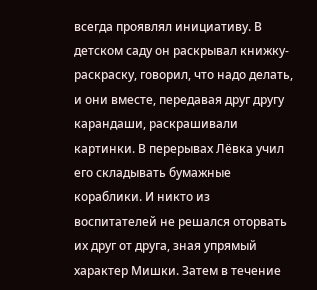всегда проявлял инициативу. В детском саду он раскрывал книжку-раскраску, говорил, что надо делать, и они вместе, передавая друг другу карандаши, раскрашивали картинки. В перерывах Лёвка учил его складывать бумажные кораблики. И никто из воспитателей не решался оторвать их друг от друга, зная упрямый характер Мишки. Затем в течение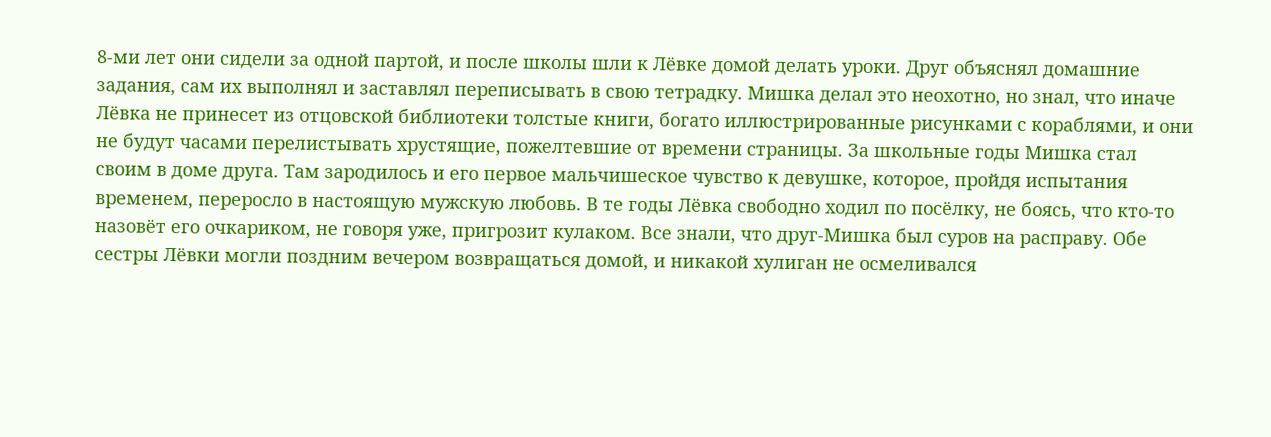8-ми лет они сидели за одной партой, и после школы шли к Лёвке домой делать уроки. Друг объяснял домашние задания, сам их выполнял и заставлял переписывать в свою тетрадку. Мишка делал это неохотно, но знал, что иначе Лёвка не принесет из отцовской библиотеки толстые книги, богато иллюстрированные рисунками с кораблями, и они не будут часами перелистывать хрустящие, пожелтевшие от времени страницы. За школьные годы Мишка стал своим в доме друга. Там зародилось и его первое мальчишеское чувство к девушке, которое, пройдя испытания временем, переросло в настоящую мужскую любовь. В те годы Лёвка свободно ходил по посёлку, не боясь, что кто-то назовёт его очкариком, не говоря уже, пригрозит кулаком. Все знали, что друг-Мишка был суров на расправу. Обе сестры Лёвки могли поздним вечером возвращаться домой, и никакой хулиган не осмеливался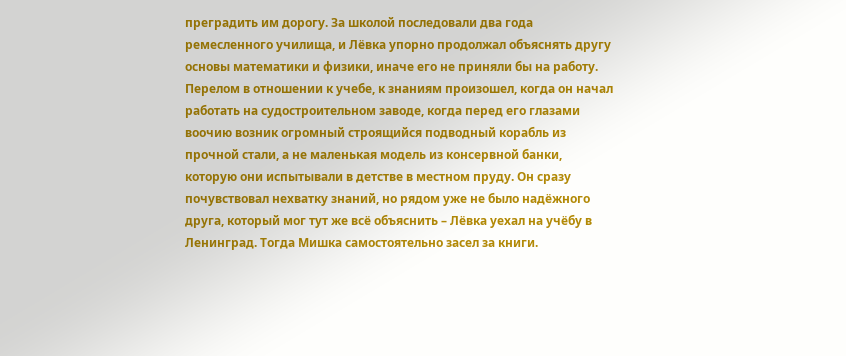преградить им дорогу. За школой последовали два года ремесленного училища, и Лёвка упорно продолжал объяснять другу основы математики и физики, иначе его не приняли бы на работу. Перелом в отношении к учебе, к знаниям произошел, когда он начал работать на судостроительном заводе, когда перед его глазами воочию возник огромный строящийся подводный корабль из прочной стали, а не маленькая модель из консервной банки, которую они испытывали в детстве в местном пруду. Он сразу почувствовал нехватку знаний, но рядом уже не было надёжного друга, который мог тут же всё объяснить – Лёвка уехал на учёбу в Ленинград. Тогда Мишка самостоятельно засел за книги.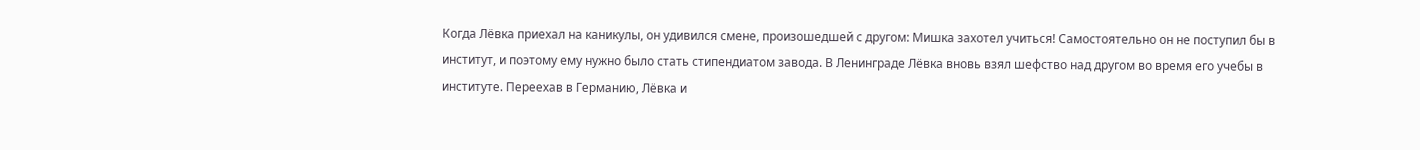Когда Лёвка приехал на каникулы, он удивился смене, произошедшей с другом: Мишка захотел учиться! Самостоятельно он не поступил бы в институт, и поэтому ему нужно было стать стипендиатом завода. В Ленинграде Лёвка вновь взял шефство над другом во время его учебы в институте. Переехав в Германию, Лёвка и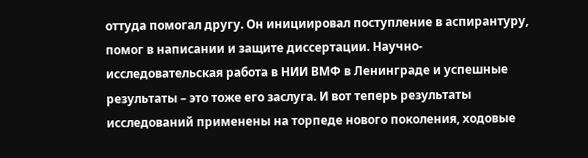оттуда помогал другу. Он инициировал поступление в аспирантуру, помог в написании и защите диссертации. Научно-исследовательская работа в НИИ ВМФ в Ленинграде и успешные результаты – это тоже его заслуга. И вот теперь результаты исследований применены на торпеде нового поколения, ходовые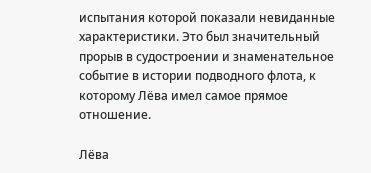испытания которой показали невиданные характеристики. Это был значительный прорыв в судостроении и знаменательное событие в истории подводного флота, к которому Лёва имел самое прямое отношение.

Лёва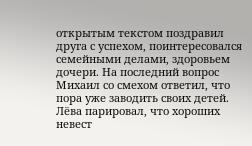открытым текстом поздравил друга с успехом, поинтересовался семейными делами, здоровьем дочери. На последний вопрос Михаил со смехом ответил, что пора уже заводить своих детей. Лёва парировал, что хороших невест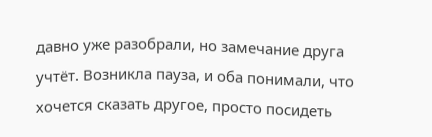давно уже разобрали, но замечание друга учтёт. Возникла пауза, и оба понимали, что хочется сказать другое, просто посидеть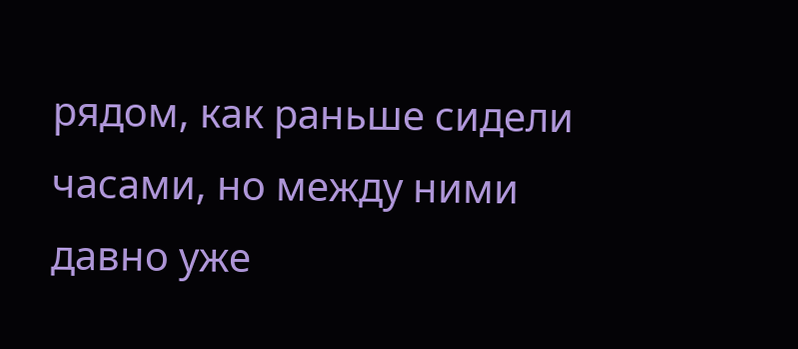рядом, как раньше сидели часами, но между ними давно уже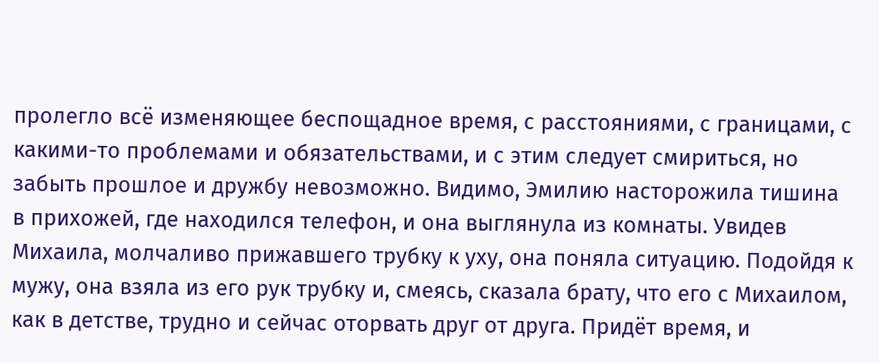пролегло всё изменяющее беспощадное время, с расстояниями, с границами, с какими-то проблемами и обязательствами, и с этим следует смириться, но забыть прошлое и дружбу невозможно. Видимо, Эмилию насторожила тишина в прихожей, где находился телефон, и она выглянула из комнаты. Увидев Михаила, молчаливо прижавшего трубку к уху, она поняла ситуацию. Подойдя к мужу, она взяла из его рук трубку и, смеясь, сказала брату, что его с Михаилом, как в детстве, трудно и сейчас оторвать друг от друга. Придёт время, и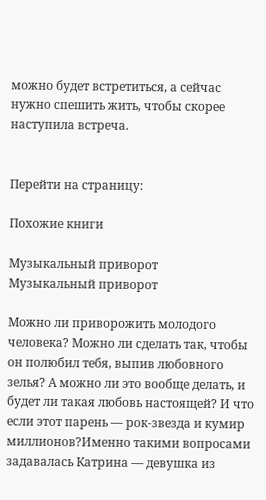можно будет встретиться, а сейчас нужно спешить жить, чтобы скорее наступила встреча.


Перейти на страницу:

Похожие книги

Музыкальный приворот
Музыкальный приворот

Можно ли приворожить молодого человека? Можно ли сделать так, чтобы он полюбил тебя, выпив любовного зелья? А можно ли это вообще делать, и будет ли такая любовь настоящей? И что если этот парень — рок-звезда и кумир миллионов?Именно такими вопросами задавалась Катрина — девушка из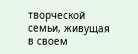творческой семьи, живущая в своем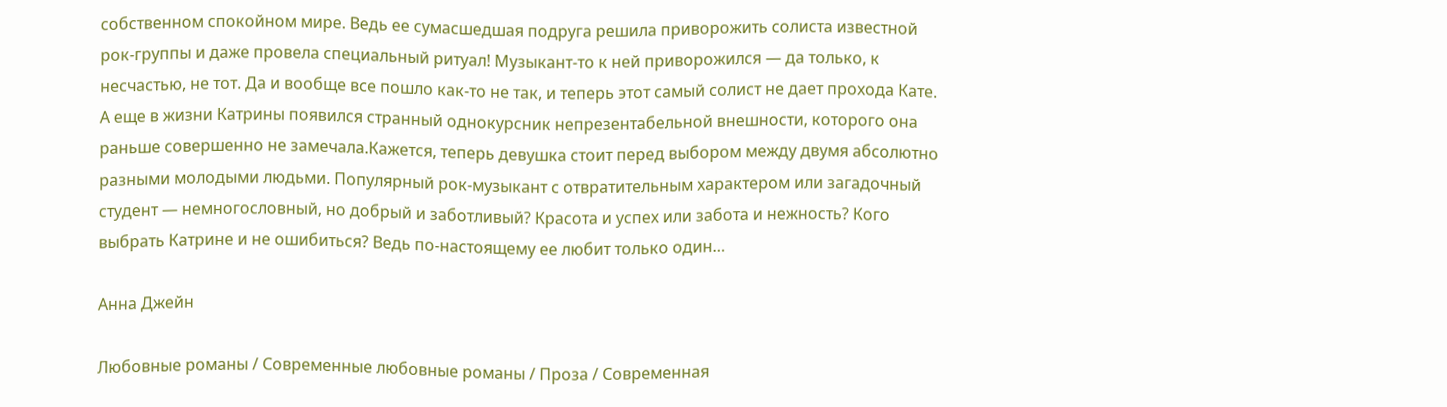собственном спокойном мире. Ведь ее сумасшедшая подруга решила приворожить солиста известной рок-группы и даже провела специальный ритуал! Музыкант-то к ней приворожился — да только, к несчастью, не тот. Да и вообще все пошло как-то не так, и теперь этот самый солист не дает прохода Кате. А еще в жизни Катрины появился странный однокурсник непрезентабельной внешности, которого она раньше совершенно не замечала.Кажется, теперь девушка стоит перед выбором между двумя абсолютно разными молодыми людьми. Популярный рок-музыкант с отвратительным характером или загадочный студент — немногословный, но добрый и заботливый? Красота и успех или забота и нежность? Кого выбрать Катрине и не ошибиться? Ведь по-настоящему ее любит только один…

Анна Джейн

Любовные романы / Современные любовные романы / Проза / Современная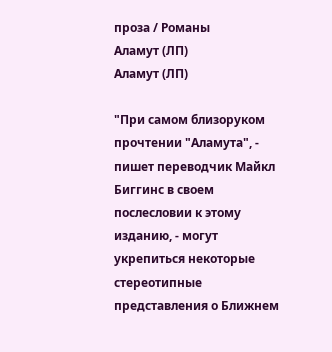проза / Романы
Аламут (ЛП)
Аламут (ЛП)

"При самом близоруком прочтении "Аламута", - пишет переводчик Майкл Биггинс в своем послесловии к этому изданию, - могут укрепиться некоторые стереотипные представления о Ближнем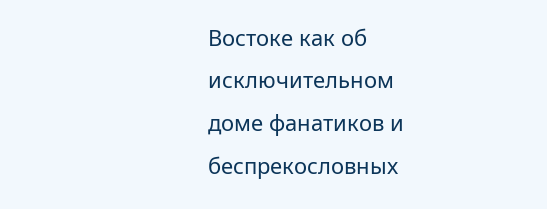Востоке как об исключительном доме фанатиков и беспрекословных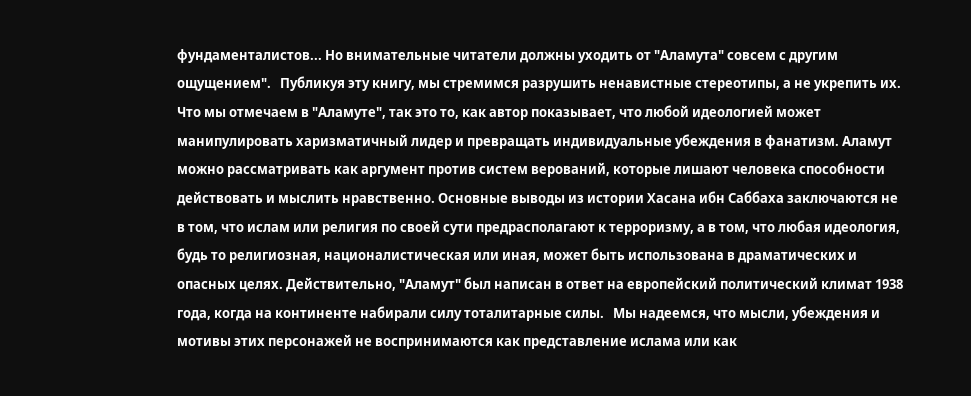фундаменталистов... Но внимательные читатели должны уходить от "Аламута" совсем с другим ощущением".   Публикуя эту книгу, мы стремимся разрушить ненавистные стереотипы, а не укрепить их. Что мы отмечаем в "Аламуте", так это то, как автор показывает, что любой идеологией может манипулировать харизматичный лидер и превращать индивидуальные убеждения в фанатизм. Аламут можно рассматривать как аргумент против систем верований, которые лишают человека способности действовать и мыслить нравственно. Основные выводы из истории Хасана ибн Саббаха заключаются не в том, что ислам или религия по своей сути предрасполагают к терроризму, а в том, что любая идеология, будь то религиозная, националистическая или иная, может быть использована в драматических и опасных целях. Действительно, "Аламут" был написан в ответ на европейский политический климат 1938 года, когда на континенте набирали силу тоталитарные силы.   Мы надеемся, что мысли, убеждения и мотивы этих персонажей не воспринимаются как представление ислама или как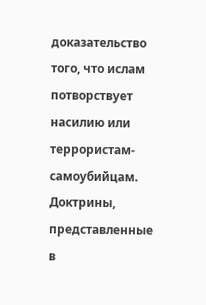доказательство того, что ислам потворствует насилию или террористам-самоубийцам. Доктрины, представленные в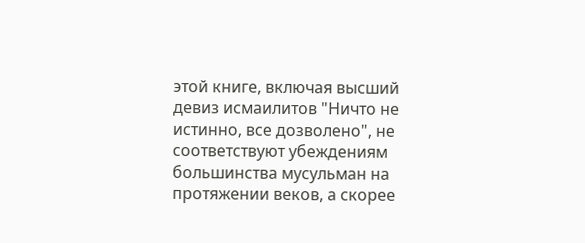этой книге, включая высший девиз исмаилитов "Ничто не истинно, все дозволено", не соответствуют убеждениям большинства мусульман на протяжении веков, а скорее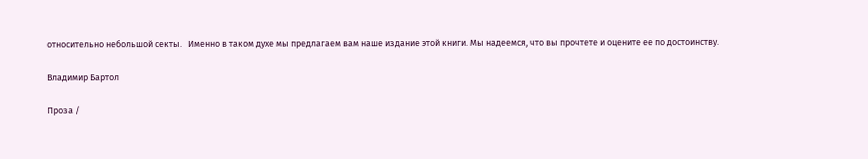относительно небольшой секты.   Именно в таком духе мы предлагаем вам наше издание этой книги. Мы надеемся, что вы прочтете и оцените ее по достоинству.

Владимир Бартол

Проза /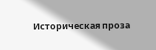Историческая проза